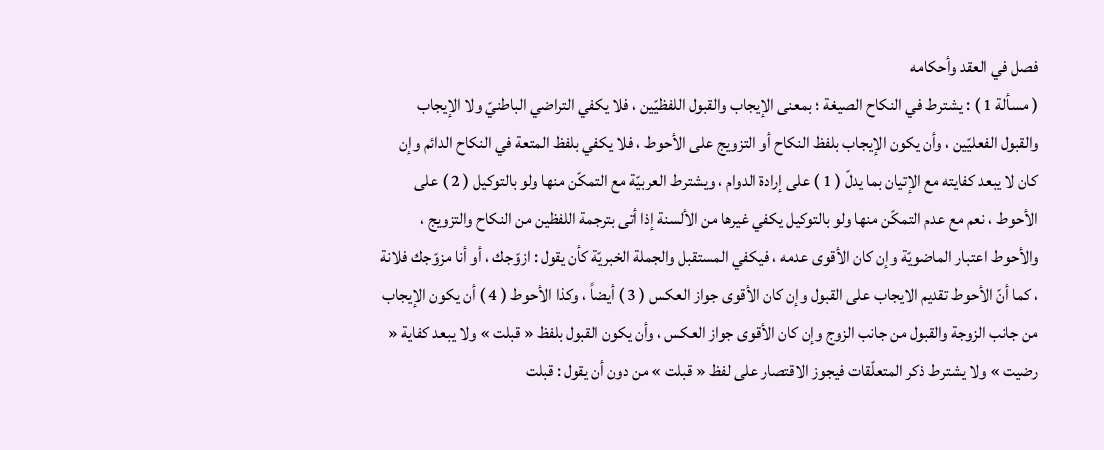فصل في العقد وأحكامه
( مسألة 1 ) : يشترط في النكاح الصيغة ؛ بمعنى الإيجاب والقبول اللفظيّين ، فلا يكفي التراضي الباطنيّ ولا الإيجاب والقبول الفعليّين ، وأن يكون الإيجاب بلفظ النكاح أو التزويج على الأحوط ، فلا يكفي بلفظ المتعة في النكاح الدائم وإن كان لا يبعد كفايته مع الإتيان بما يدلّ ( 1 ) على إرادة الدوام ، ويشترط العربيّة مع التمكّن منها ولو بالتوكيل ( 2 ) على الأحوط ، نعم مع عدم التمكّن منها ولو بالتوكيل يكفي غيرها من الألسنة إذا أتى بترجمة اللفظين من النكاح والتزويج ، والأحوط اعتبار الماضويّة وإن كان الأقوى عدمه ، فيكفي المستقبل والجملة الخبريّة كأن يقول : ازوّجك ، أو أنا مزوّجك فلانة ، كما أنّ الأحوط تقديم الايجاب على القبول وإن كان الأقوى جواز العكس ( 3 ) أيضاً ، وكذا الأحوط ( 4 ) أن يكون الإيجاب من جانب الزوجة والقبول من جانب الزوج وإن كان الأقوى جواز العكس ، وأن يكون القبول بلفظ « قبلت » ولا يبعد كفاية « رضيت » ولا يشترط ذكر المتعلّقات فيجوز الاقتصار على لفظ « قبلت » من دون أن يقول : قبلت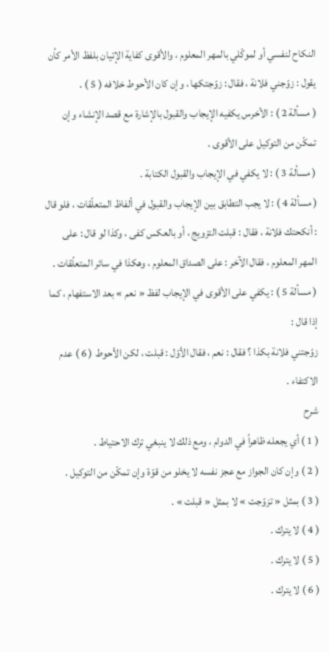النكاح لنفسي أو لموكّلي بالمهر المعلوم ، والأقوى كفاية الإتيان بلفظ الأمر كأن يقول : زوّجني فلانة ، فقال : زوّجتكها ، وإن كان الأحوط خلافه ( 5 ) .
( مسألة 2 ) : الأخرس يكفيه الإيجاب والقبول بالإشارة مع قصد الإنشاء وإن تمكّن من التوكيل على الأقوى .
( مسألة 3 ) : لا يكفي في الإيجاب والقبول الكتابة .
( مسألة 4 ) : لا يجب التطابق بين الإيجاب والقبول في ألفاظ المتعلّقات ، فلو قال : أنكحتك فلانة ، فقال : قبلت التزويج ، أو بالعكس كفى ، وكذا لو قال : على المهر المعلوم ، فقال الآخر : على الصداق المعلوم ، وهكذا في سائر المتعلّقات .
( مسألة 5 ) : يكفي على الأقوى في الإيجاب لفظ « نعم » بعد الاستفهام ، كما إذا قال :
زوّجتني فلانة بكذا ؟ فقال : نعم ، فقال الأوّل : قبلت ، لكن الأحوط ( 6 ) عدم الاكتفاء .
شرح
( 1 ) أي يجعله ظاهراً في الدوام ، ومع ذلك لا ينبغي ترك الاحتياط .
( 2 ) وإن كان الجواز مع عجز نفسه لا يخلو من قوّة وإن تمكّن من التوكيل .
( 3 ) بمثل « تزوّجت » لا بمثل « قبلت » .
( 4 ) لا يترك .
( 5 ) لا يترك .
( 6 ) لا يترك .